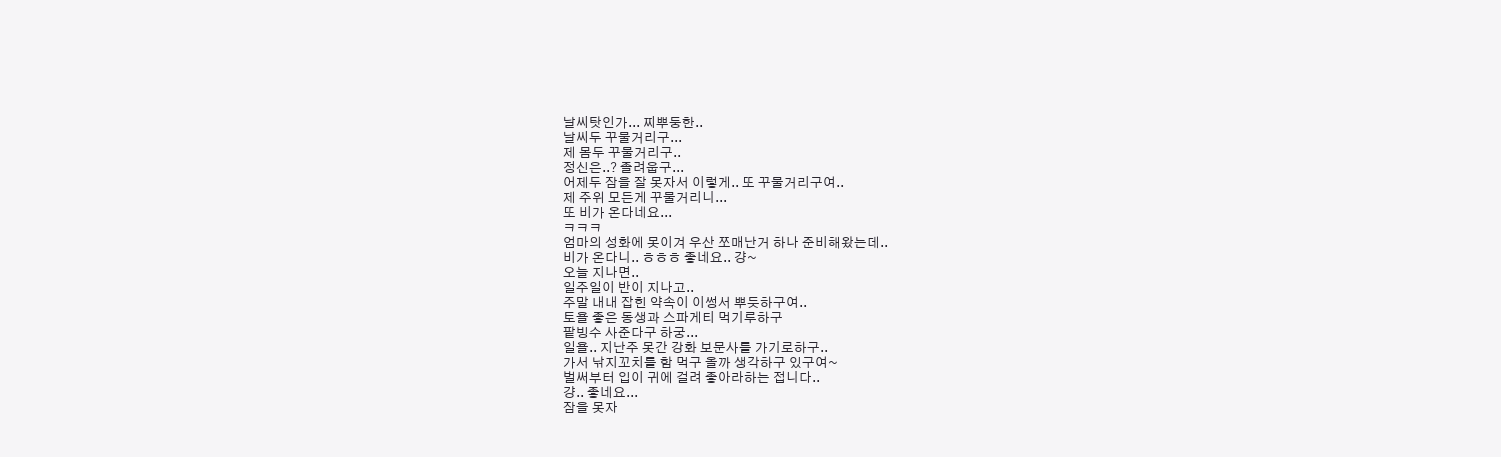날씨탓인가... 찌뿌둥한..
날씨두 꾸물거리구...
제 몸두 꾸물거리구..
정신은..? 졸려웁구...
어제두 잠을 잘 못자서 이렇게.. 또 꾸물거리구여..
제 주위 모든게 꾸물거리니...
또 비가 온다네요...
ㅋㅋㅋ
엄마의 성화에 못이겨 우산 쪼매난거 하나 준비해왔는데..
비가 온다니.. ㅎㅎㅎ 좋네요.. 걍~
오늘 지나면..
일주일이 반이 지나고..
주말 내내 잡힌 약속이 이썽서 뿌듯하구여..
토욜 좋은 동생과 스파게티 먹기루하구
팥빙수 사준다구 하궁...
일욜.. 지난주 못간 강화 보문사를 가기로하구..
가서 낚지꼬치를 함 먹구 올까 생각하구 있구여~
벌써부터 입이 귀에 걸려 좋아라하는 접니다..
걍.. 좋네요...
잠을 못자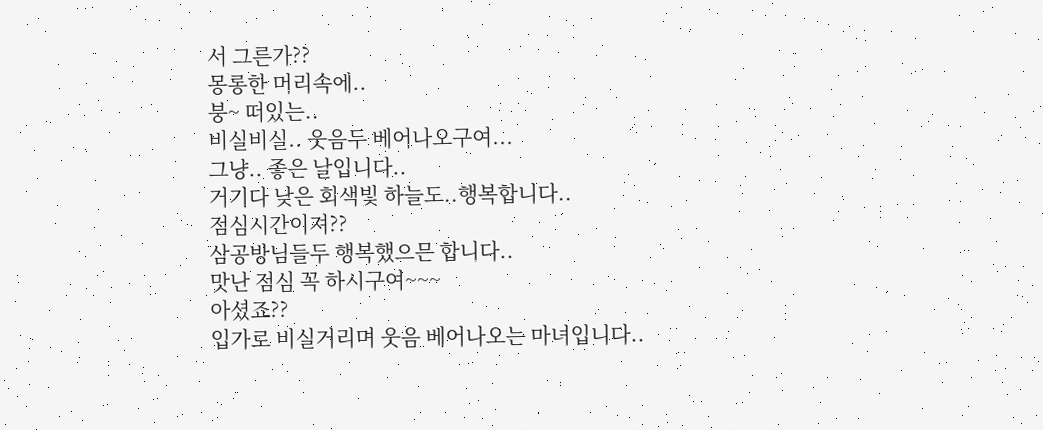서 그른가??
몽롱한 머리속에..
붕~ 떠있는..
비실비실.. 웃음두 베어나오구여...
그냥.. 좋은 날입니다..
거기다 낮은 회색빛 하늘도..행복합니다..
점심시간이져??
삼공방님들두 행복했으믄 합니다..
맛난 점심 꼭 하시구여~~~
아셨죠??
입가로 비실거리며 웃음 베어나오는 마녀입니다..